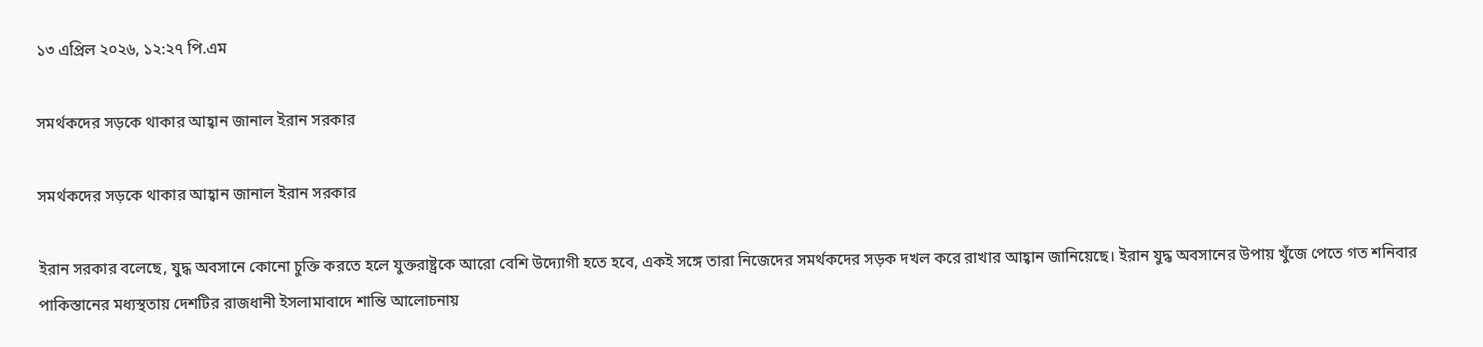১৩ এপ্রিল ২০২৬, ১২:২৭ পি.এম

সমর্থকদের সড়কে থাকার আহ্বান জানাল ইরান সরকার

সমর্থকদের সড়কে থাকার আহ্বান জানাল ইরান সরকার

ইরান সরকার বলেছে, যুদ্ধ অবসানে কোনো চুক্তি করতে হলে যুক্তরাষ্ট্রকে আরো বেশি উদ্যোগী হতে হবে, একই সঙ্গে তারা নিজেদের সমর্থকদের সড়ক দখল করে রাখার আহ্বান জানিয়েছে। ইরান যুদ্ধ অবসানের উপায় খুঁজে পেতে গত শনিবার পাকিস্তানের মধ্যস্থতায় দেশটির রাজধানী ইসলামাবাদে শান্তি আলোচনায়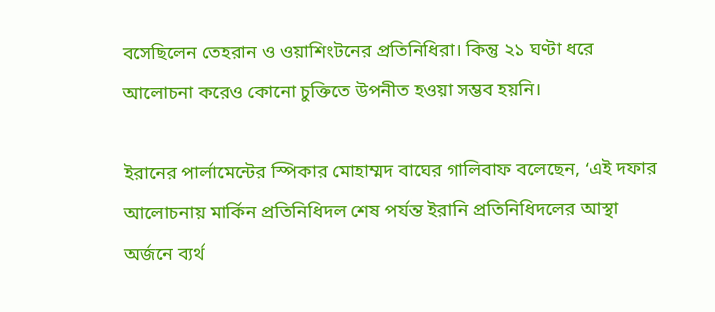বসেছিলেন তেহরান ও ওয়াশিংটনের প্রতিনিধিরা। কিন্তু ২১ ঘণ্টা ধরে আলোচনা করেও কোনো চুক্তিতে উপনীত হওয়া সম্ভব হয়নি।

ইরানের পার্লামেন্টের স্পিকার মোহাম্মদ বাঘের গালিবাফ বলেছেন, ‘এই দফার আলোচনায় মার্কিন প্রতিনিধিদল শেষ পর্যন্ত ইরানি প্রতিনিধিদলের আস্থা অর্জনে ব্যর্থ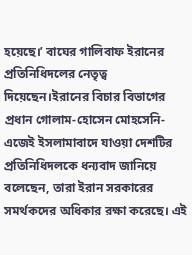হয়েছে।’ বাঘের গালিবাফ ইরানের প্রতিনিধিদলের নেতৃত্ব দিয়েছেন।ইরানের বিচার বিভাগের প্রধান গোলাম-হোসেন মোহসেনি-এজেই ইসলামাবাদে যাওয়া দেশটির প্রতিনিধিদলকে ধন্যবাদ জানিয়ে বলেছেন, তারা ইরান সরকারের সমর্থকদের অধিকার রক্ষা করেছে। এই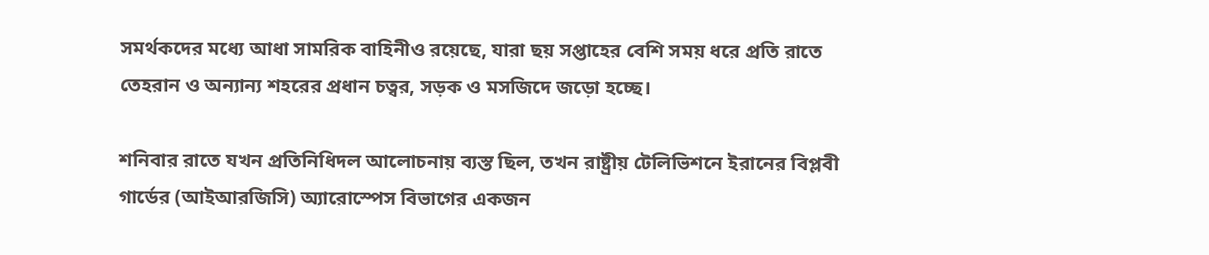সমর্থকদের মধ্যে আধা সামরিক বাহিনীও রয়েছে, যারা ছয় সপ্তাহের বেশি সময় ধরে প্রতি রাতে তেহরান ও অন্যান্য শহরের প্রধান চত্বর, সড়ক ও মসজিদে জড়ো হচ্ছে।

শনিবার রাতে যখন প্রতিনিধিদল আলোচনায় ব্যস্ত ছিল, তখন রাষ্ট্রীয় টেলিভিশনে ইরানের বিপ্লবী গার্ডের (আইআরজিসি) অ্যারোস্পেস বিভাগের একজন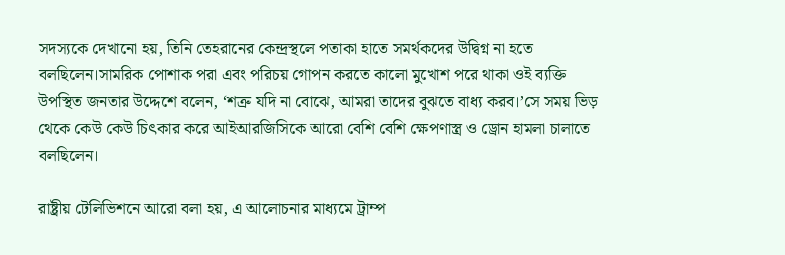সদস্যকে দেখানো হয়, তিনি তেহরানের কেন্দ্রস্থলে পতাকা হাতে সমর্থকদের উদ্বিগ্ন না হতে বলছিলেন।সামরিক পোশাক পরা এবং পরিচয় গোপন করতে কালো মুখোশ পরে থাকা ওই ব্যক্তি উপস্থিত জনতার উদ্দেশে বলেন, ‘শত্রু যদি না বোঝে, আমরা তাদের বুঝতে বাধ্য করব।’সে সময় ভিড় থেকে কেউ কেউ চিৎকার করে আইআরজিসিকে আরো বেশি বেশি ক্ষেপণাস্ত্র ও ড্রোন হামলা চালাতে বলছিলেন।

রাষ্ট্রীয় টেলিভিশনে আরো বলা হয়, এ আলোচনার মাধ্যমে ট্রাম্প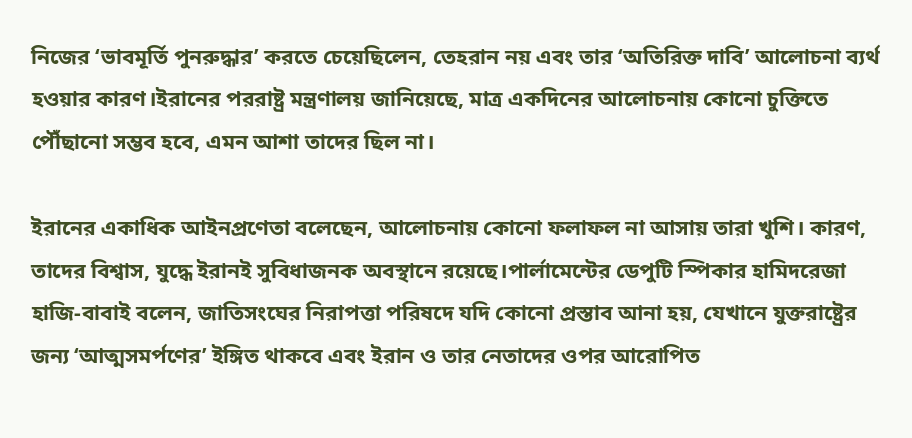নিজের ‘ভাবমূর্তি পুনরুদ্ধার’ করতে চেয়েছিলেন, তেহরান নয় এবং তার ‘অতিরিক্ত দাবি’ আলোচনা ব্যর্থ হওয়ার কারণ।ইরানের পররাষ্ট্র মন্ত্রণালয় জানিয়েছে, মাত্র একদিনের আলোচনায় কোনো চুক্তিতে পৌঁছানো সম্ভব হবে, এমন আশা তাদের ছিল না।

ইরানের একাধিক আইনপ্রণেতা বলেছেন, আলোচনায় কোনো ফলাফল না আসায় তারা খুশি। কারণ, তাদের বিশ্বাস, যুদ্ধে ইরানই সুবিধাজনক অবস্থানে রয়েছে।পার্লামেন্টের ডেপুটি স্পিকার হামিদরেজা হাজি-বাবাই বলেন, জাতিসংঘের নিরাপত্তা পরিষদে যদি কোনো প্রস্তাব আনা হয়, যেখানে যুক্তরাষ্ট্রের জন্য ‘আত্মসমর্পণের’ ইঙ্গিত থাকবে এবং ইরান ও তার নেতাদের ওপর আরোপিত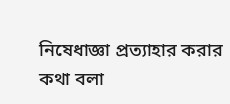নিষেধাজ্ঞা প্রত্যাহার করার কথা বলা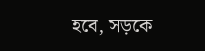হবে, সড়কে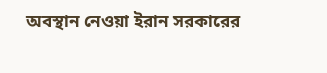অবস্থান নেওয়া ইরান সরকারের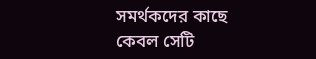সমর্থকদের কাছে কেবল সেটি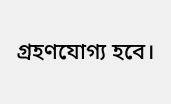গ্রহণযোগ্য হবে।